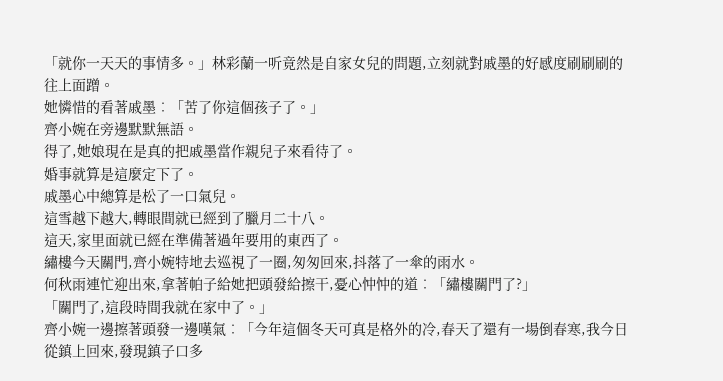「就你一天天的事情多。」林彩蘭一听竟然是自家女兒的問題,立刻就對戚墨的好感度刷刷刷的往上面蹭。
她憐惜的看著戚墨︰「苦了你這個孩子了。」
齊小婉在旁邊默默無語。
得了,她娘現在是真的把戚墨當作親兒子來看待了。
婚事就算是這麼定下了。
戚墨心中總算是松了一口氣兒。
這雪越下越大,轉眼間就已經到了臘月二十八。
這天,家里面就已經在準備著過年要用的東西了。
繡樓今天關門,齊小婉特地去巡視了一圈,匆匆回來,抖落了一傘的雨水。
何秋雨連忙迎出來,拿著帕子給她把頭發給擦干,憂心忡忡的道︰「繡樓關門了?」
「關門了,這段時間我就在家中了。」
齊小婉一邊擦著頭發一邊嘆氣︰「今年這個冬天可真是格外的冷,春天了還有一場倒春寒,我今日從鎮上回來,發現鎮子口多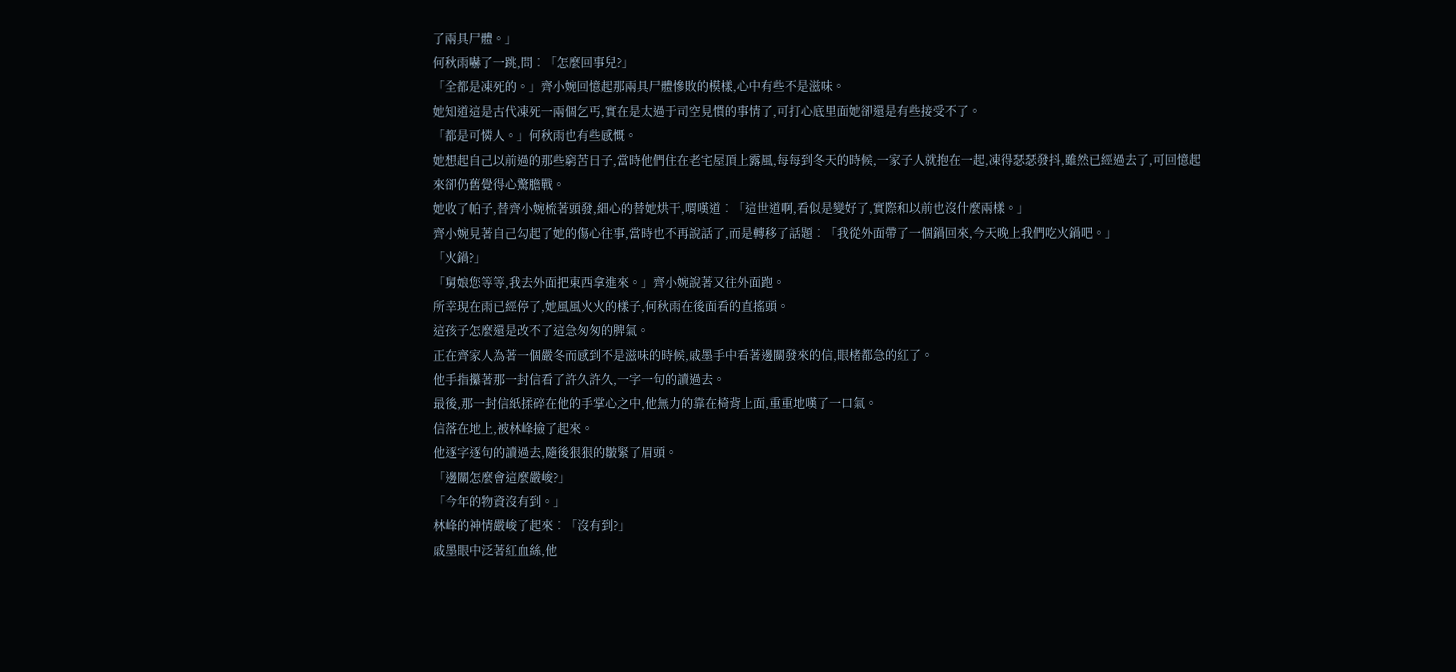了兩具尸體。」
何秋雨嚇了一跳,問︰「怎麼回事兒?」
「全都是凍死的。」齊小婉回憶起那兩具尸體慘敗的模樣,心中有些不是滋味。
她知道這是古代凍死一兩個乞丐,實在是太過于司空見慣的事情了,可打心底里面她卻還是有些接受不了。
「都是可憐人。」何秋雨也有些感慨。
她想起自己以前過的那些窮苦日子,當時他們住在老宅屋頂上露風,每每到冬天的時候,一家子人就抱在一起,凍得瑟瑟發抖,雖然已經過去了,可回憶起來卻仍舊覺得心驚膽戰。
她收了帕子,替齊小婉梳著頭發,細心的替她烘干,喟嘆道︰「這世道啊,看似是變好了,實際和以前也沒什麼兩樣。」
齊小婉見著自己勾起了她的傷心往事,當時也不再說話了,而是轉移了話題︰「我從外面帶了一個鍋回來,今天晚上我們吃火鍋吧。」
「火鍋?」
「舅娘您等等,我去外面把東西拿進來。」齊小婉說著又往外面跑。
所幸現在雨已經停了,她風風火火的樣子,何秋雨在後面看的直搖頭。
這孩子怎麼還是改不了這急匆匆的脾氣。
正在齊家人為著一個嚴冬而感到不是滋味的時候,戚墨手中看著邊關發來的信,眼楮都急的紅了。
他手指攥著那一封信看了許久許久,一字一句的讀過去。
最後,那一封信紙揉碎在他的手掌心之中,他無力的靠在椅背上面,重重地嘆了一口氣。
信落在地上,被林峰撿了起來。
他逐字逐句的讀過去,隨後狠狠的皺緊了眉頭。
「邊關怎麼會這麼嚴峻?」
「今年的物資沒有到。」
林峰的神情嚴峻了起來︰「沒有到?」
戚墨眼中泛著紅血絲,他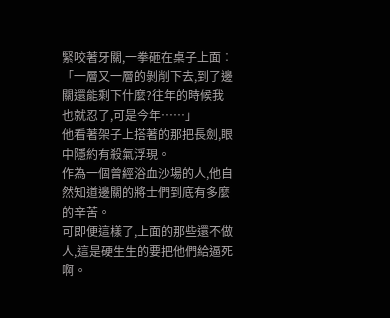緊咬著牙關,一拳砸在桌子上面︰「一層又一層的剝削下去,到了邊關還能剩下什麼?往年的時候我也就忍了,可是今年……」
他看著架子上搭著的那把長劍,眼中隱約有殺氣浮現。
作為一個曾經浴血沙場的人,他自然知道邊關的將士們到底有多麼的辛苦。
可即便這樣了,上面的那些還不做人,這是硬生生的要把他們給逼死啊。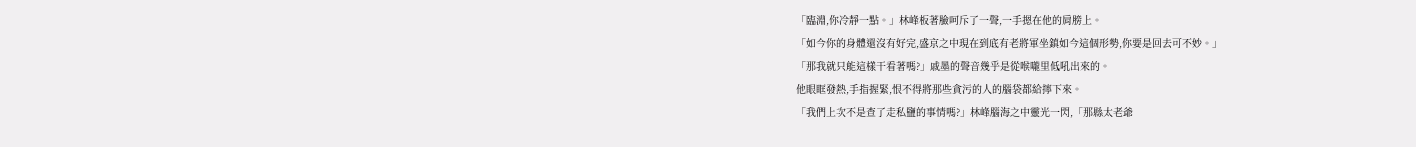「臨淵,你冷靜一點。」林峰板著臉呵斥了一聲,一手摁在他的肩膀上。
「如今你的身體還沒有好完,盛京之中現在到底有老將軍坐鎮如今這個形勢,你要是回去可不妙。」
「那我就只能這樣干看著嗎?」戚墨的聲音幾乎是從喉嚨里低吼出來的。
他眼眶發熱,手指握緊,恨不得將那些貪污的人的腦袋都給擰下來。
「我們上次不是查了走私鹽的事情嗎?」林峰腦海之中靈光一閃,「那縣太老爺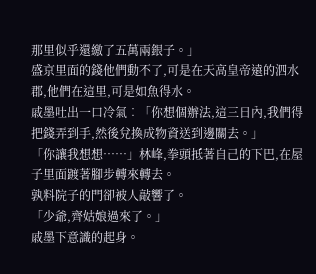那里似乎還繳了五萬兩銀子。」
盛京里面的錢他們動不了,可是在天高皇帝遠的泗水郡,他們在這里,可是如魚得水。
戚墨吐出一口冷氣︰「你想個辦法,這三日內,我們得把錢弄到手,然後兌換成物資送到邊關去。」
「你讓我想想……」林峰,拳頭抵著自己的下巴,在屋子里面踱著腳步轉來轉去。
孰料院子的門卻被人敲響了。
「少爺,齊姑娘過來了。」
戚墨下意識的起身。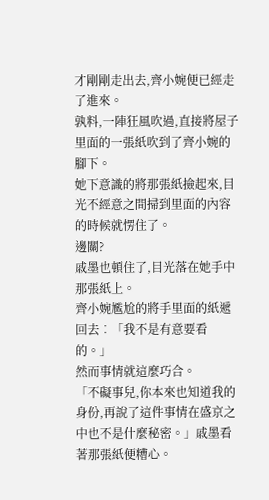才剛剛走出去,齊小婉便已經走了進來。
孰料,一陣狂風吹過,直接將屋子里面的一張紙吹到了齊小婉的腳下。
她下意識的將那張紙撿起來,目光不經意之間掃到里面的內容的時候就愣住了。
邊關?
戚墨也頓住了,目光落在她手中那張紙上。
齊小婉尷尬的將手里面的紙遞回去︰「我不是有意要看的。」
然而事情就這麼巧合。
「不礙事兒,你本來也知道我的身份,再說了這件事情在盛京之中也不是什麼秘密。」戚墨看著那張紙便糟心。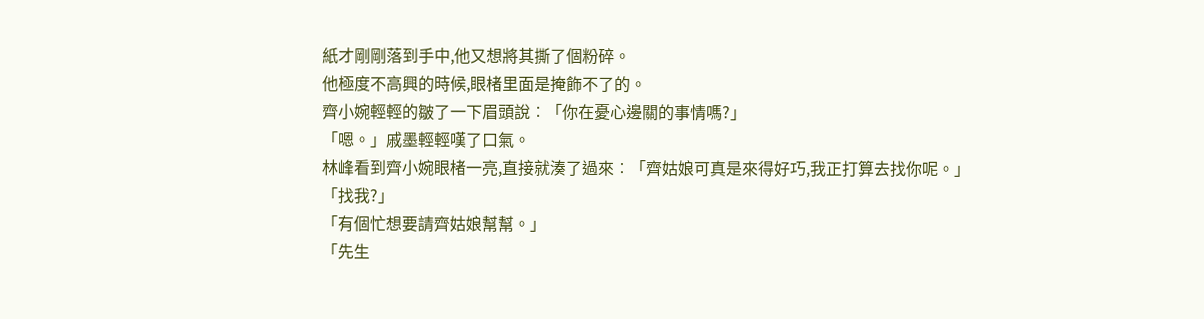紙才剛剛落到手中,他又想將其撕了個粉碎。
他極度不高興的時候,眼楮里面是掩飾不了的。
齊小婉輕輕的皺了一下眉頭說︰「你在憂心邊關的事情嗎?」
「嗯。」戚墨輕輕嘆了口氣。
林峰看到齊小婉眼楮一亮,直接就湊了過來︰「齊姑娘可真是來得好巧,我正打算去找你呢。」
「找我?」
「有個忙想要請齊姑娘幫幫。」
「先生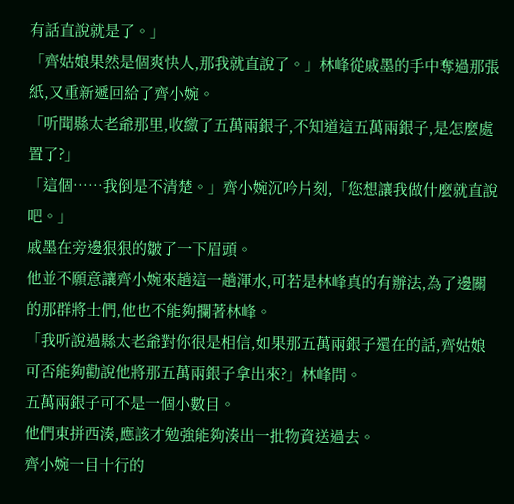有話直說就是了。」
「齊姑娘果然是個爽快人,那我就直說了。」林峰從戚墨的手中奪過那張紙,又重新遞回給了齊小婉。
「听聞縣太老爺那里,收繳了五萬兩銀子,不知道這五萬兩銀子,是怎麼處置了?」
「這個……我倒是不清楚。」齊小婉沉吟片刻,「您想讓我做什麼就直說吧。」
戚墨在旁邊狠狠的皺了一下眉頭。
他並不願意讓齊小婉來趟這一趟渾水,可若是林峰真的有辦法,為了邊關的那群將士們,他也不能夠攔著林峰。
「我听說過縣太老爺對你很是相信,如果那五萬兩銀子還在的話,齊姑娘可否能夠勸說他將那五萬兩銀子拿出來?」林峰問。
五萬兩銀子可不是一個小數目。
他們東拼西湊,應該才勉強能夠湊出一批物資送過去。
齊小婉一目十行的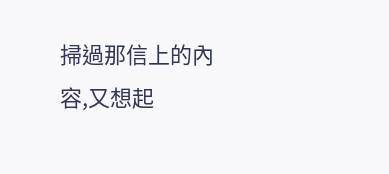掃過那信上的內容,又想起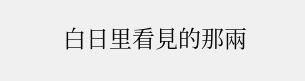白日里看見的那兩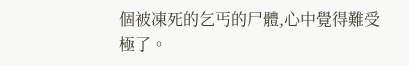個被凍死的乞丐的尸體,心中覺得難受極了。